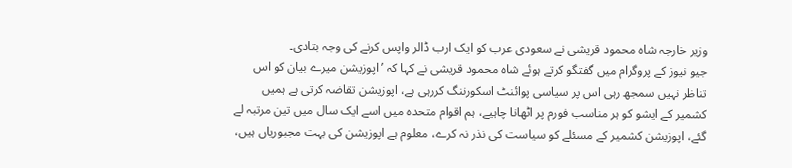وزیر خارجہ شاہ محمود قریشی نے سعودی عرب کو ایک ارب ڈالر واپس کرنے کی وجہ بتادی۔
جیو نیوز کے پروگرام میں گفتگو کرتے ہوئے شاہ محمود قریشی نے کہا کہ ’اپوزیشن میرے بیان کو اس تناظر نہیں سمجھ رہی اس پر سیاسی پوائنٹ اسکورننگ کررہی ہے، اپوزیشن تقاضہ کرتی ہے ہمیں کشمیر کے ایشو کو ہر مناسب فورم پر اٹھانا چاہیے، ہم اقوام متحدہ میں اسے ایک سال میں تین مرتبہ لے گئے، اپوزیشن کشمیر کے مسئلے کو سیاست کی نذر نہ کرے، معلوم ہے اپوزیشن کی بہت مجبوریاں ہیں،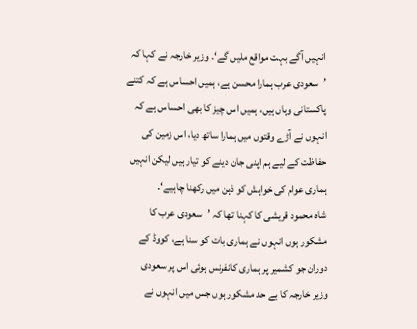انہیں آگے بہت مواقع ملیں گے‘۔ وزیر خارجہ نے کہا کہ ’سعودی عرب ہمارا محسن ہے، ہمیں احساس ہے کہ کتنے پاکستانی وہاں ہیں، ہمیں اس چیز کا بھی احساس ہے کہ انہوں نے آڑے وقتوں میں ہمارا ساتھ دیا، اس زمین کی حفاظت کے لیے ہم اپنی جان دینے کو تیار ہیں لیکن انہیں ہماری عوام کی خواہش کو ذہن میں رکھنا چاہیے‘۔
شاہ محمود قریشی کا کہنا تھا کہ ’سعودی عرب کا مشکور ہوں انہوں نے ہماری بات کو سنا ہے، کووڈ کے دوران جو کشمیر پر ہماری کانفرنس ہوئی اس پر سعودی وزیر خارجہ کا بے حد مشکور ہوں جس میں انہوں نے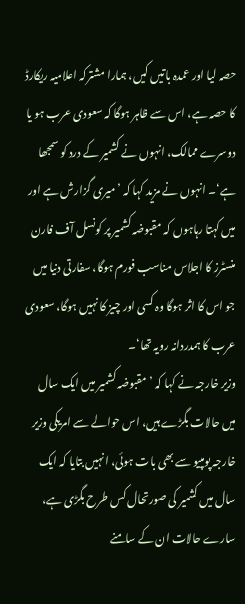حصہ لیا اور عمدہ باتیں کیں، ہمارا مشترکہ اعلامیہ ریکارڈ کا حصہ ہے، اس سے ظاہر ہوگا کہ سعودی عرب ہو یا دوسرے ممالک، انہوں نے کشمیر کے درد کو سمجھا ہے‘۔ انہوں نے مزید کہا کہ ’میری گزارش ہے اور میں کہتا رہاہوں کہ مقبوضہ کشمیر پر کونسل آف فارن منسٹرز کا اجلاس مناسب فورم ہوگا، سفارتی دنیا میں جو اس کا اثر ہوگا وہ کسی اور چیز کا نہیں ہوگا، سعودی عرب کا ہمدردانہ رویہ تھا‘۔
وزیر خارجہ نے کہا کہ ’مقبوضہ کشمیر میں ایک سال میں حالات بگڑے ہیں، اس حوالے سے امریکی وزیر خارجہ پومپیو سے بھی بات ہوئی، انہیں بتایا کہ ایک سال میں کشمیر کی صورتحال کس طرح بگڑی ہے، سارے حالات ان کے سامنے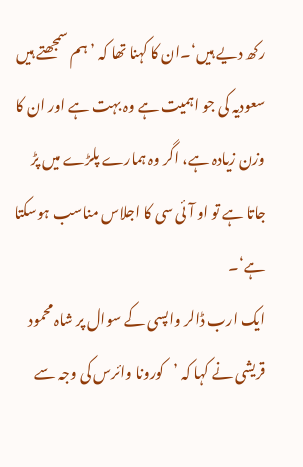رکھ دیے ہیں‘۔ان کا کہنا تھا کہ ’ہم سمجھتے ہیں سعودیہ کی جو اہمیت ہے وہ بہت ہے اور ان کا وزن زیادہ ہے، اگر وہ ہمارے پلڑے میں پڑ جاتا ہے تو او آئی سی کا اجلاس مناسب ہوسکتا ہے‘۔
ایک ارب ڈالر واپسی کے سوال پر شاہ محمود قریشی نے کہا کہ ’کورونا وائرس کی وجہ سے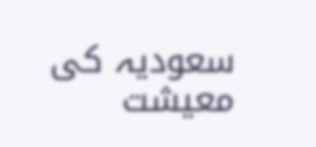سعودیہ کی معیشت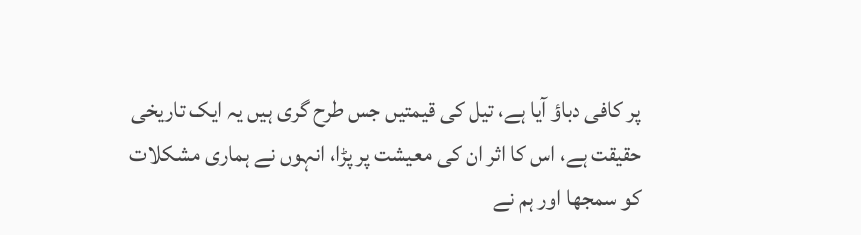پر کافی دباؤ آیا ہے، تیل کی قیمتیں جس طرح گری ہیں یہ ایک تاریخی حقیقت ہے، اس کا اثر ان کی معیشت پر پڑا، انہوں نے ہماری مشکلات کو سمجھا اور ہم نے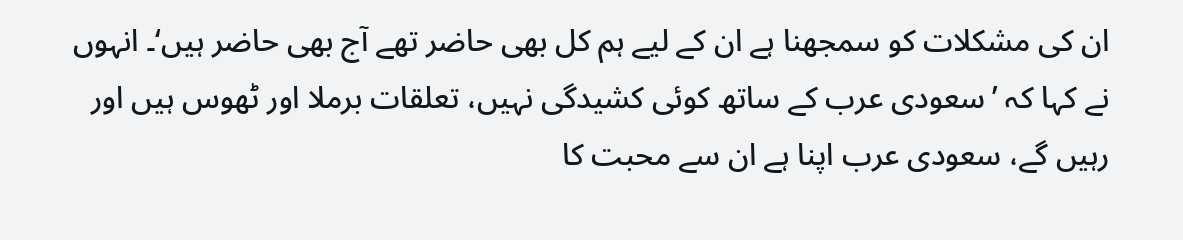ان کی مشکلات کو سمجھنا ہے ان کے لیے ہم کل بھی حاضر تھے آج بھی حاضر ہیں‘۔ انہوں نے کہا کہ ’سعودی عرب کے ساتھ کوئی کشیدگی نہیں، تعلقات برملا اور ٹھوس ہیں اور رہیں گے، سعودی عرب اپنا ہے ان سے محبت کا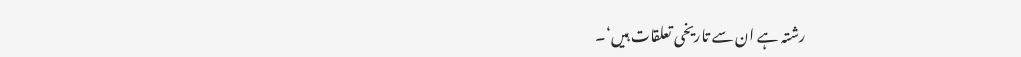رشتہ ہے ان سے تاریخی تعلقات ہیں‘۔